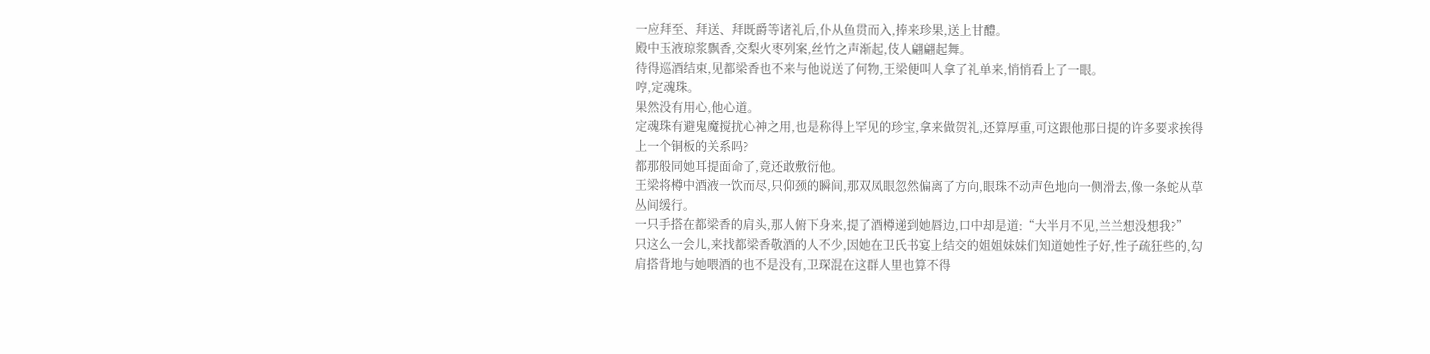一应拜至、拜送、拜既爵等诸礼后,仆从鱼贯而入,捧来珍果,送上甘醴。
殿中玉液琼浆飘香,交梨火枣列案,丝竹之声渐起,伎人翩翩起舞。
待得巡酒结束,见都梁香也不来与他说送了何物,王梁便叫人拿了礼单来,悄悄看上了一眼。
哼,定魂珠。
果然没有用心,他心道。
定魂珠有避鬼魔搅扰心神之用,也是称得上罕见的珍宝,拿来做贺礼,还算厚重,可这跟他那日提的许多要求挨得上一个铜板的关系吗?
都那般同她耳提面命了,竟还敢敷衍他。
王梁将樽中酒液一饮而尽,只仰颈的瞬间,那双凤眼忽然偏离了方向,眼珠不动声色地向一侧滑去,像一条蛇从草丛间缓行。
一只手搭在都梁香的肩头,那人俯下身来,提了酒樽递到她唇边,口中却是道:“大半月不见,兰兰想没想我?”
只这么一会儿,来找都梁香敬酒的人不少,因她在卫氏书宴上结交的姐姐妹妹们知道她性子好,性子疏狂些的,勾肩搭背地与她喂酒的也不是没有,卫琛混在这群人里也算不得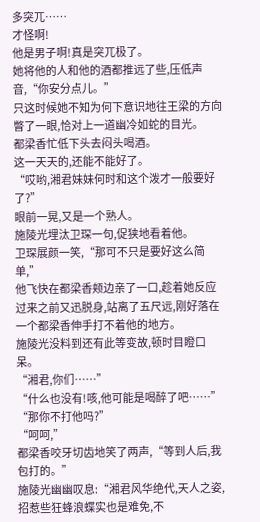多突兀……
才怪啊!
他是男子啊!真是突兀极了。
她将他的人和他的酒都推远了些,压低声音,“你安分点儿。”
只这时候她不知为何下意识地往王梁的方向瞥了一眼,恰对上一道幽冷如蛇的目光。
都梁香忙低下头去闷头喝酒。
这一天天的,还能不能好了。
“哎哟,湘君妹妹何时和这个泼才一般要好了?”
眼前一晃,又是一个熟人。
施陵光埋汰卫琛一句,促狭地看着他。
卫琛展颜一笑,“那可不只是要好这么简单,”
他飞快在都梁香颊边亲了一口,趁着她反应过来之前又迅脱身,站离了五尺远,刚好落在一个都梁香伸手打不着他的地方。
施陵光没料到还有此等变故,顿时目瞪口呆。
“湘君,你们……”
“什么也没有!咳,他可能是喝醉了吧……”
“那你不打他吗?”
“呵呵,”
都梁香咬牙切齿地笑了两声,“等到人后,我包打的。”
施陵光幽幽叹息:“湘君风华绝代,天人之姿,招惹些狂蜂浪蝶实也是难免,不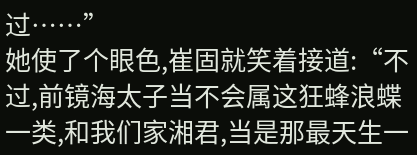过……”
她使了个眼色,崔固就笑着接道:“不过,前镜海太子当不会属这狂蜂浪蝶一类,和我们家湘君,当是那最天生一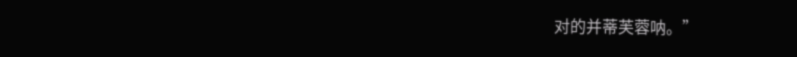对的并蒂芙蓉呐。”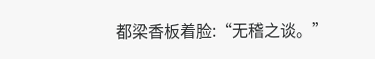都梁香板着脸:“无稽之谈。”